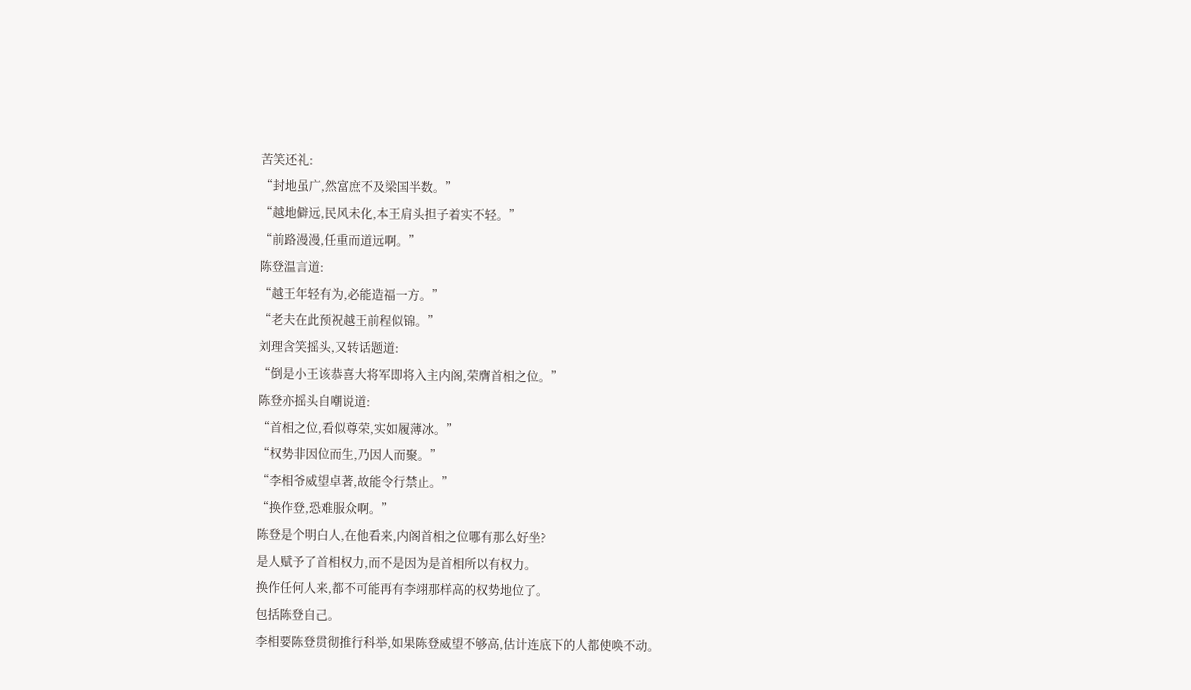苦笑还礼:
“封地虽广,然富庶不及梁国半数。”
“越地僻远,民风未化,本王肩头担子着实不轻。”
“前路漫漫,任重而道远啊。”
陈登温言道:
“越王年轻有为,必能造福一方。”
“老夫在此预祝越王前程似锦。”
刘理含笑摇头,又转话题道:
“倒是小王该恭喜大将军即将入主内阁,荣膺首相之位。”
陈登亦摇头自嘲说道:
“首相之位,看似尊荣,实如履薄冰。”
“权势非因位而生,乃因人而聚。”
“李相爷威望卓著,故能令行禁止。”
“换作登,恐难服众啊。”
陈登是个明白人,在他看来,内阁首相之位哪有那么好坐?
是人赋予了首相权力,而不是因为是首相所以有权力。
换作任何人来,都不可能再有李翊那样高的权势地位了。
包括陈登自己。
李相要陈登贯彻推行科举,如果陈登威望不够高,估计连底下的人都使唤不动。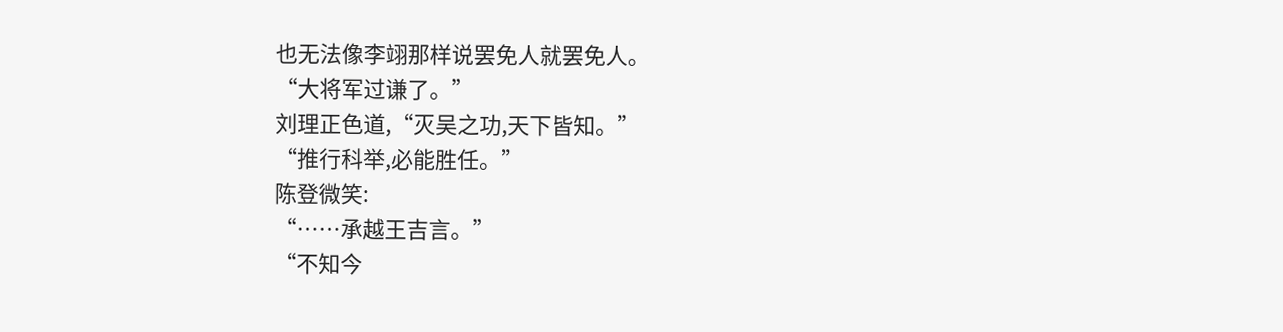也无法像李翊那样说罢免人就罢免人。
“大将军过谦了。”
刘理正色道,“灭吴之功,天下皆知。”
“推行科举,必能胜任。”
陈登微笑:
“……承越王吉言。”
“不知今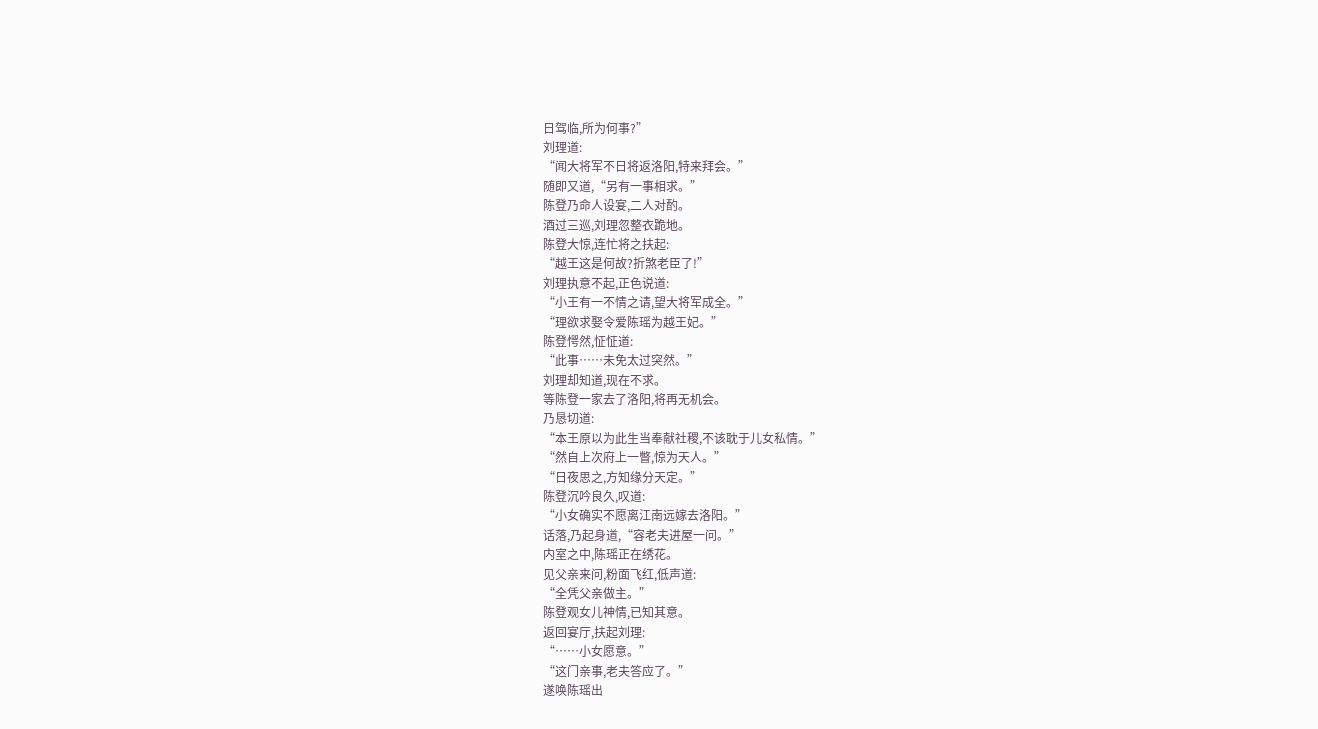日驾临,所为何事?”
刘理道:
“闻大将军不日将返洛阳,特来拜会。”
随即又道,“另有一事相求。”
陈登乃命人设宴,二人对酌。
酒过三巡,刘理忽整衣跪地。
陈登大惊,连忙将之扶起:
“越王这是何故?折煞老臣了!”
刘理执意不起,正色说道:
“小王有一不情之请,望大将军成全。”
“理欲求娶令爱陈瑶为越王妃。”
陈登愕然,怔怔道:
“此事……未免太过突然。”
刘理却知道,现在不求。
等陈登一家去了洛阳,将再无机会。
乃恳切道:
“本王原以为此生当奉献社稷,不该耽于儿女私情。”
“然自上次府上一瞥,惊为天人。”
“日夜思之,方知缘分天定。”
陈登沉吟良久,叹道:
“小女确实不愿离江南远嫁去洛阳。”
话落,乃起身道,“容老夫进屋一问。”
内室之中,陈瑶正在绣花。
见父亲来问,粉面飞红,低声道:
“全凭父亲做主。”
陈登观女儿神情,已知其意。
返回宴厅,扶起刘理:
“……小女愿意。”
“这门亲事,老夫答应了。”
遂唤陈瑶出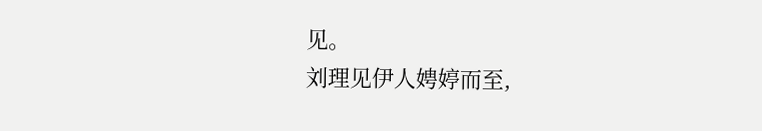见。
刘理见伊人娉婷而至,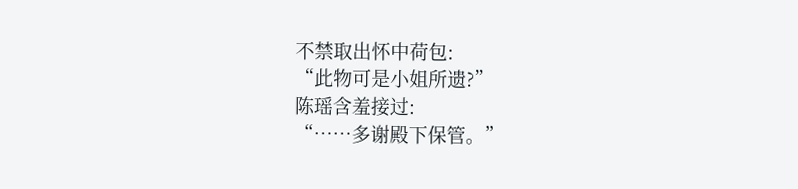不禁取出怀中荷包:
“此物可是小姐所遗?”
陈瑶含羞接过:
“……多谢殿下保管。”